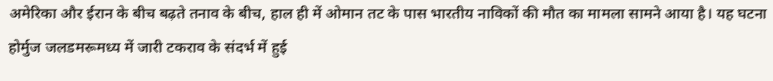अमेरिका और ईरान के बीच बढ़ते तनाव के बीच, हाल ही में ओमान तट के पास भारतीय नाविकों की मौत का मामला सामने आया है। यह घटना होर्मुज जलडमरूमध्य में जारी टकराव के संदर्भ में हुई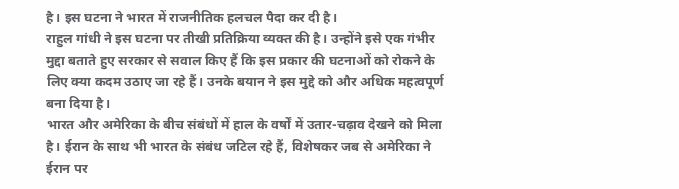है। इस घटना ने भारत में राजनीतिक हलचल पैदा कर दी है।
राहुल गांधी ने इस घटना पर तीखी प्रतिक्रिया व्यक्त की है। उन्होंने इसे एक गंभीर मुद्दा बताते हुए सरकार से सवाल किए हैं कि इस प्रकार की घटनाओं को रोकने के लिए क्या कदम उठाए जा रहे हैं। उनके बयान ने इस मुद्दे को और अधिक महत्वपूर्ण बना दिया है।
भारत और अमेरिका के बीच संबंधों में हाल के वर्षों में उतार-चढ़ाव देखने को मिला है। ईरान के साथ भी भारत के संबंध जटिल रहे हैं, विशेषकर जब से अमेरिका ने ईरान पर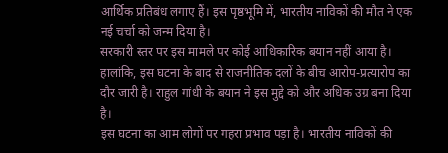आर्थिक प्रतिबंध लगाए हैं। इस पृष्ठभूमि में, भारतीय नाविकों की मौत ने एक नई चर्चा को जन्म दिया है।
सरकारी स्तर पर इस मामले पर कोई आधिकारिक बयान नहीं आया है। हालांकि, इस घटना के बाद से राजनीतिक दलों के बीच आरोप-प्रत्यारोप का दौर जारी है। राहुल गांधी के बयान ने इस मुद्दे को और अधिक उग्र बना दिया है।
इस घटना का आम लोगों पर गहरा प्रभाव पड़ा है। भारतीय नाविकों की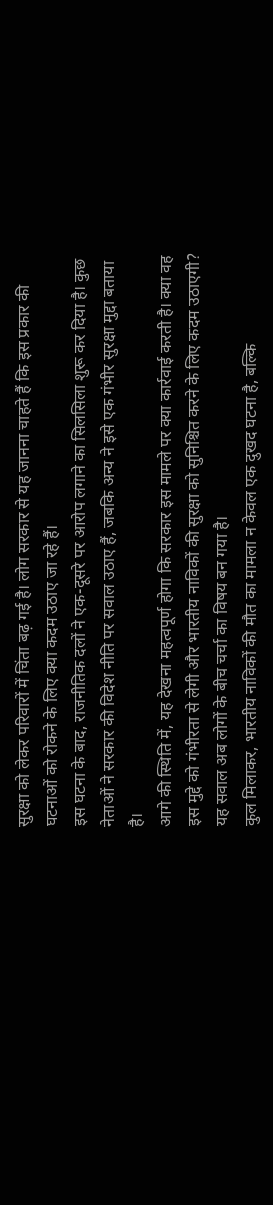सुरक्षा को लेकर परिवारों में चिंता बढ़ गई है। लोग सरकार से यह जानना चाहते हैं कि इस प्रकार की घटनाओं को रोकने के लिए क्या कदम उठाए जा रहे हैं।
इस घटना के बाद, राजनीतिक दलों ने एक-दूसरे पर आरोप लगाने का सिलसिला शुरू कर दिया है। कुछ नेताओं ने सरकार की विदेश नीति पर सवाल उठाए हैं, जबकि अन्य ने इसे एक गंभीर सुरक्षा मुद्दा बताया है।
आगे की स्थिति में, यह देखना महत्वपूर्ण होगा कि सरकार इस मामले पर क्या कार्रवाई करती है। क्या वह इस मुद्दे को गंभीरता से लेगी और भारतीय नाविकों की सुरक्षा को सुनिश्चित करने के लिए कदम उठाएगी? यह सवाल अब लोगों के बीच चर्चा का विषय बन गया है।
कुल मिलाकर, भारतीय नाविकों की मौत का मामला न केवल एक दुखद घटना है, बल्कि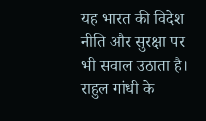यह भारत की विदेश नीति और सुरक्षा पर भी सवाल उठाता है। राहुल गांधी के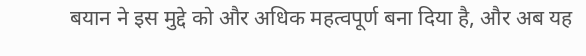बयान ने इस मुद्दे को और अधिक महत्वपूर्ण बना दिया है, और अब यह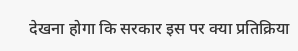देखना होगा कि सरकार इस पर क्या प्रतिक्रिया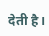देती है।